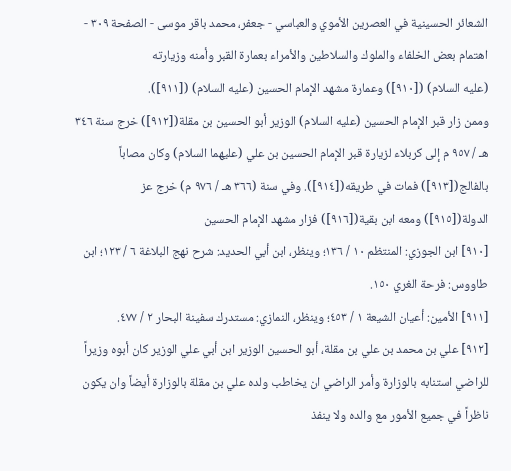الشعائر الحسينية في العصرين الأموي والعباسي - جعفر، محمد باقر موسى - الصفحة ٣٠٩ - اهتمام بعض الخلفاء والملوك والسلاطين والأمراء بعمارة القبر وأمنه وزيارته
(عليه السلام) ([٩١٠]) وعمارة مشهد الإمام الحسين (عليه السلام) ([٩١١]).
وممن زار قبر الإمام الحسين (عليه السلام) الوزير أبو الحسين بن مقلة([٩١٢]) خرج سنة ٣٤٦ هـ / ٩٥٧ م إلى كربلاء لزيارة قبر الإمام الحسين بن علي (عليهما السلام) وكان مصاباً بالفالج([٩١٣]) فمات في طريقه([٩١٤]). وفي سنة (٣٦٦ هـ / ٩٧٦ م) خرج عز الدولة([٩١٥]) ومعه ابن بقية([٩١٦]) فزار مشهد الإمام الحسين
[٩١٠] ابن الجوزي: المنتظم ١٠ / ١٣٦؛ وينظر، ابن أبي الحديد: شرح نهج البلاغة ٦ / ١٢٣؛ ابن طاووس: فرحة الغري ١٥٠.
[٩١١] الأمين: أعيان الشيعة ١ / ٤٥٣؛ وينظر، النمازي: مستدرك سفينة البحار ٢ / ٤٧٧.
[٩١٢] علي بن محمد بن علي بن مقلة، أبو الحسين الوزير ابن أبي علي الوزير كان أبوه وزيراً للراضي استنابه بالوزارة وأمر الراضي ان يخاطب ولده علي بن مقلة بالوزارة أيضاً وان يكون ناظراً في جميع الأمور مع والده ولا ينفذ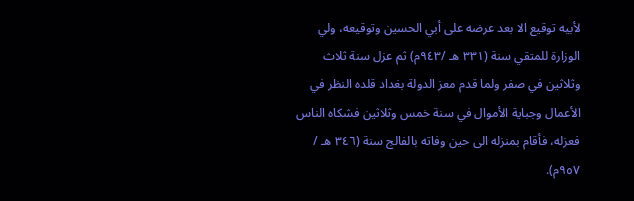لأبيه توقيع الا بعد عرضه على أبي الحسين وتوقيعه، ولي الوزارة للمتقي سنة (٣٣١ هـ /٩٤٣م) ثم عزل سنة ثلاث وثلاثين في صفر ولما قدم معز الدولة بغداد قلده النظر في الأعمال وجباية الأموال في سنة خمس وثلاثين فشكاه الناس فعزله، فأقام بمنزله الى حين وفاته بالفالج سنة (٣٤٦ هـ / ٩٥٧م).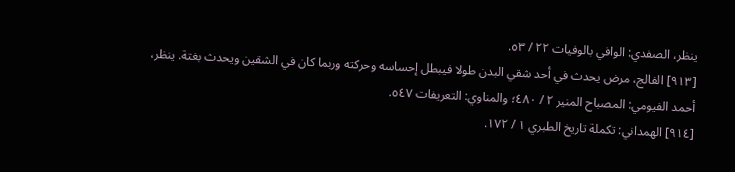ينظر، الصفدي: الوافي بالوفيات ٢٢ / ٥٣.
[٩١٣] الفالج، مرض يحدث في أحد شقي البدن طولا فيبطل إحساسه وحركته وربما كان في الشقين ويحدث بغتة. ينظر، أحمد الفيومي: المصباح المنير ٢ / ٤٨٠؛ والمناوي: التعريفات ٥٤٧.
[٩١٤] الهمداني: تكملة تاريخ الطبري ١ / ١٧٢.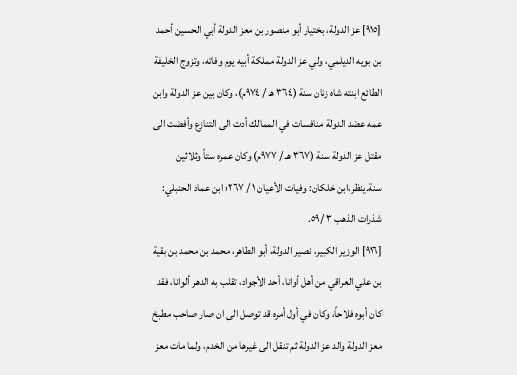[٩١٥] عز الدولة، بختيار أبو منصور بن معز الدولة أبي الحسين أحمد بن بويه الديلمي، ولي عز الدولة مملكة أبيه يوم وفاته، وتزوج الخليفة الطائع ابنته شاه زنان سنة (٣٦٤ هـ / ٩٧٤م)، وكان بين عز الدولة وابن عمه عضد الدولة منافسات في الممالك أدت الى التنازع وأفضت الى مقتل عز الدولة سنة (٣٦٧ هـ / ٩٧٧م) وكان عمره ستاً وثلاثين سنة.ينظر،ابن خلكان: وفيات الأعيان ١ / ٢٦٧؛ ابن عماد الحنبلي: شذرات الذهب ٣ /٥٩.
[٩١٦] الوزير الكبير، نصير الدولة، أبو الطاهر، محمد بن محمد بن بقية بن علي العراقي من أهل أوانا، أحد الأجواد، تقلب به الدهر ألوانا، فقد كان أبوه فلاحاً، وكان في أول أمره قد توصل الى ان صار صاحب مطبخ معز الدولة والد عز الدولة ثم تنقل الى غيرها من الخدم، ولما مات معز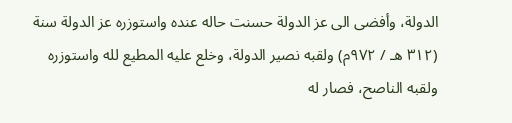الدولة، وأفضى الى عز الدولة حسنت حاله عنده واستوزره عز الدولة سنة (٣١٢ هـ / ٩٧٢م) ولقبه نصير الدولة، وخلع عليه المطيع لله واستوزره ولقبه الناصح، فصار له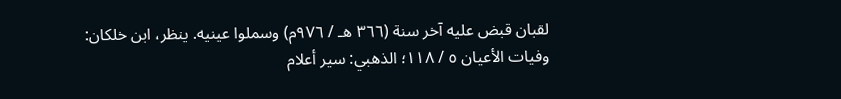لقبان قبض عليه آخر سنة (٣٦٦ هـ / ٩٧٦م) وسملوا عينيه. ينظر، ابن خلكان: وفيات الأعيان ٥ / ١١٨؛ الذهبي: سير أعلام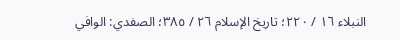النبلاء ١٦ / ٢٢٠؛ تاريخ الإسلام ٢٦ / ٣٨٥؛ الصفدي: الوافي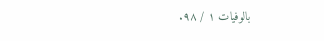بالوفيات ١ / ٩٨.